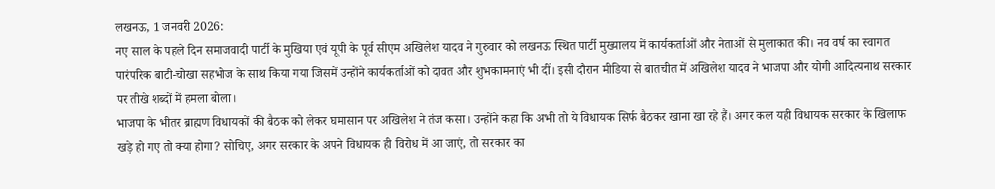लखनऊ, 1 जनवरी 2026:
नए साल के पहले दिन समाजवादी पार्टी के मुखिया एवं यूपी के पूर्व सीएम अखिलेश यादव ने गुरुवार को लखनऊ स्थित पार्टी मुख्यालय में कार्यकर्ताओं और नेताओं से मुलाकात की। नव वर्ष का स्वागत पारंपरिक बाटी-चोखा सहभोज के साथ किया गया जिसमें उन्होंने कार्यकर्ताओं को दावत और शुभकामनाएं भी दीं। इसी दौरान मीडिया से बातचीत में अखिलेश यादव ने भाजपा और योगी आदित्यनाथ सरकार पर तीखे शब्दों में हमला बोला।
भाजपा के भीतर ब्राह्मण विधायकों की बैठक को लेकर घमासान पर अखिलेश ने तंज कसा। उन्होंने कहा कि अभी तो ये विधायक सिर्फ बैठकर खाना खा रहे हैं। अगर कल यही विधायक सरकार के खिलाफ खड़े हो गए तो क्या होगा? सोचिए, अगर सरकार के अपने विधायक ही विरोध में आ जाएं, तो सरकार का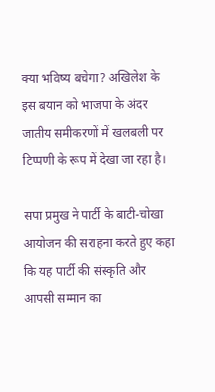क्या भविष्य बचेगा? अखिलेश के इस बयान को भाजपा के अंदर जातीय समीकरणों में खलबली पर टिप्पणी के रूप में देखा जा रहा है।

सपा प्रमुख ने पार्टी के बाटी-चोखा आयोजन की सराहना करते हुए कहा कि यह पार्टी की संस्कृति और आपसी सम्मान का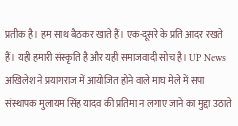प्रतीक है। हम साथ बैठकर खाते हैं। एक-दूसरे के प्रति आदर रखते हैं। यही हमारी संस्कृति है और यही समाजवादी सोच है। UP News
अखिलेश ने प्रयागराज में आयोजित होने वाले माघ मेले में सपा संस्थापक मुलायम सिंह यादव की प्रतिमा न लगाए जाने का मुद्दा उठाते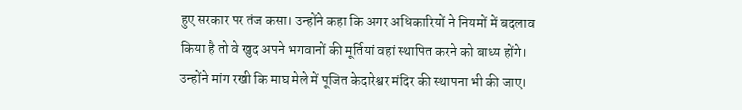हुए सरकार पर तंज कसा। उन्होंने कहा कि अगर अधिकारियों ने नियमों में बदलाव किया है तो वे खुद अपने भगवानों की मूर्तियां वहां स्थापित करने को बाध्य होंगे। उन्होंने मांग रखी कि माघ मेले में पूजित केदारेश्वर मंदिर की स्थापना भी की जाए।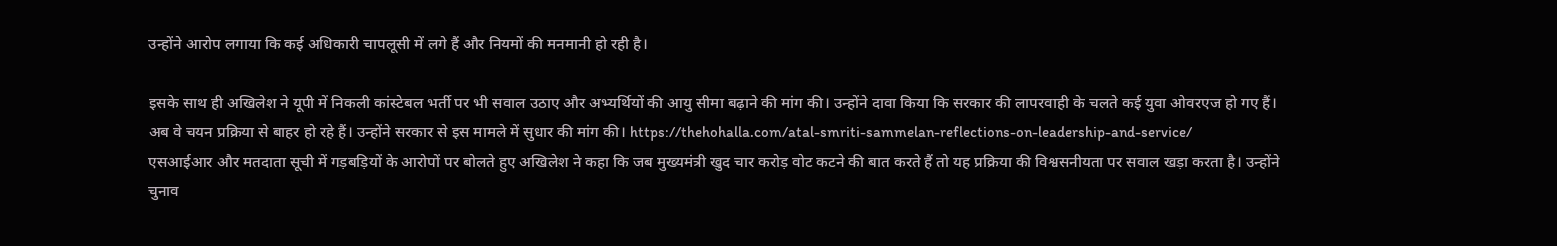उन्होंने आरोप लगाया कि कई अधिकारी चापलूसी में लगे हैं और नियमों की मनमानी हो रही है।

इसके साथ ही अखिलेश ने यूपी में निकली कांस्टेबल भर्ती पर भी सवाल उठाए और अभ्यर्थियों की आयु सीमा बढ़ाने की मांग की। उन्होंने दावा किया कि सरकार की लापरवाही के चलते कई युवा ओवरएज हो गए हैं। अब वे चयन प्रक्रिया से बाहर हो रहे हैं। उन्होंने सरकार से इस मामले में सुधार की मांग की। https://thehohalla.com/atal-smriti-sammelan-reflections-on-leadership-and-service/
एसआईआर और मतदाता सूची में गड़बड़ियों के आरोपों पर बोलते हुए अखिलेश ने कहा कि जब मुख्यमंत्री खुद चार करोड़ वोट कटने की बात करते हैं तो यह प्रक्रिया की विश्वसनीयता पर सवाल खड़ा करता है। उन्होंने चुनाव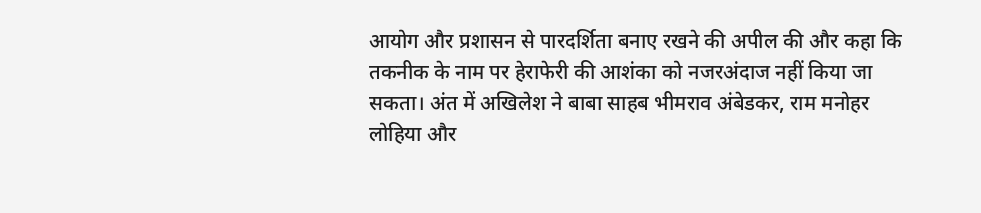आयोग और प्रशासन से पारदर्शिता बनाए रखने की अपील की और कहा कि तकनीक के नाम पर हेराफेरी की आशंका को नजरअंदाज नहीं किया जा सकता। अंत में अखिलेश ने बाबा साहब भीमराव अंबेडकर, राम मनोहर लोहिया और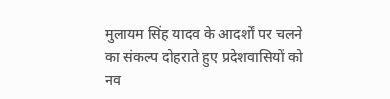मुलायम सिंह यादव के आदर्शों पर चलने का संकल्प दोहराते हुए प्रदेशवासियों को नव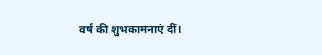वर्ष की शुभकामनाएं दीं।